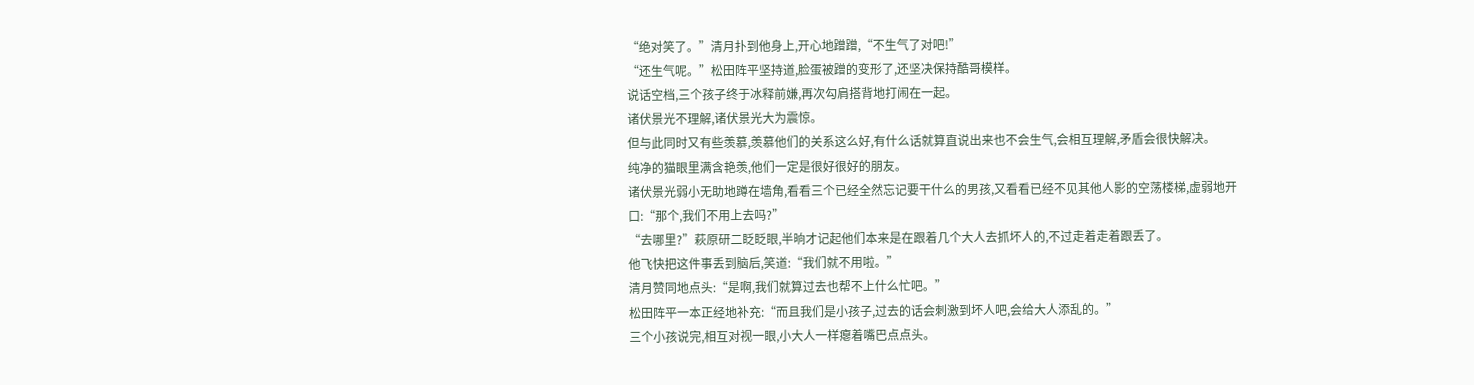“绝对笑了。”清月扑到他身上,开心地蹭蹭,“不生气了对吧!”
“还生气呢。”松田阵平坚持道,脸蛋被蹭的变形了,还坚决保持酷哥模样。
说话空档,三个孩子终于冰释前嫌,再次勾肩搭背地打闹在一起。
诸伏景光不理解,诸伏景光大为震惊。
但与此同时又有些羡慕,羡慕他们的关系这么好,有什么话就算直说出来也不会生气,会相互理解,矛盾会很快解决。
纯净的猫眼里满含艳羡,他们一定是很好很好的朋友。
诸伏景光弱小无助地蹲在墙角,看看三个已经全然忘记要干什么的男孩,又看看已经不见其他人影的空荡楼梯,虚弱地开口:“那个,我们不用上去吗?”
“去哪里?”萩原研二眨眨眼,半晌才记起他们本来是在跟着几个大人去抓坏人的,不过走着走着跟丢了。
他飞快把这件事丢到脑后,笑道:“我们就不用啦。”
清月赞同地点头:“是啊,我们就算过去也帮不上什么忙吧。”
松田阵平一本正经地补充:“而且我们是小孩子,过去的话会刺激到坏人吧,会给大人添乱的。”
三个小孩说完,相互对视一眼,小大人一样瘪着嘴巴点点头。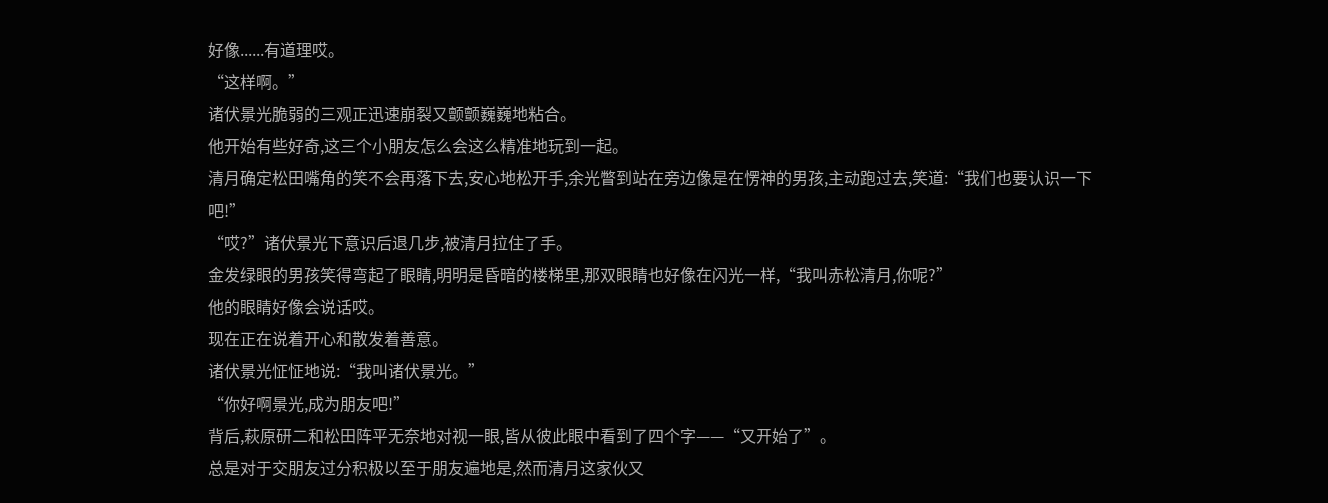好像......有道理哎。
“这样啊。”
诸伏景光脆弱的三观正迅速崩裂又颤颤巍巍地粘合。
他开始有些好奇,这三个小朋友怎么会这么精准地玩到一起。
清月确定松田嘴角的笑不会再落下去,安心地松开手,余光瞥到站在旁边像是在愣神的男孩,主动跑过去,笑道:“我们也要认识一下吧!”
“哎?”诸伏景光下意识后退几步,被清月拉住了手。
金发绿眼的男孩笑得弯起了眼睛,明明是昏暗的楼梯里,那双眼睛也好像在闪光一样,“我叫赤松清月,你呢?”
他的眼睛好像会说话哎。
现在正在说着开心和散发着善意。
诸伏景光怔怔地说:“我叫诸伏景光。”
“你好啊景光,成为朋友吧!”
背后,萩原研二和松田阵平无奈地对视一眼,皆从彼此眼中看到了四个字——“又开始了”。
总是对于交朋友过分积极以至于朋友遍地是,然而清月这家伙又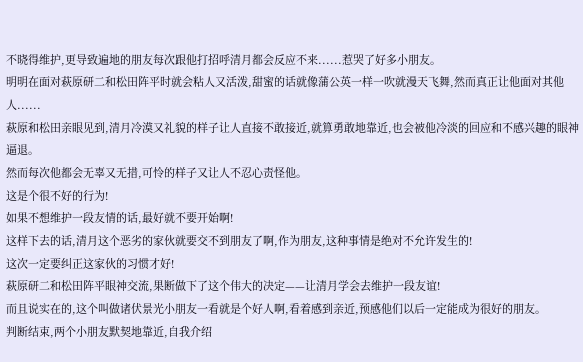不晓得维护,更导致遍地的朋友每次跟他打招呼清月都会反应不来......惹哭了好多小朋友。
明明在面对萩原研二和松田阵平时就会粘人又活泼,甜蜜的话就像蒲公英一样一吹就漫天飞舞,然而真正让他面对其他人......
萩原和松田亲眼见到,清月冷漠又礼貌的样子让人直接不敢接近,就算勇敢地靠近,也会被他冷淡的回应和不感兴趣的眼神逼退。
然而每次他都会无辜又无措,可怜的样子又让人不忍心责怪他。
这是个很不好的行为!
如果不想维护一段友情的话,最好就不要开始啊!
这样下去的话,清月这个恶劣的家伙就要交不到朋友了啊,作为朋友,这种事情是绝对不允许发生的!
这次一定要纠正这家伙的习惯才好!
萩原研二和松田阵平眼神交流,果断做下了这个伟大的决定——让清月学会去维护一段友谊!
而且说实在的,这个叫做诸伏景光小朋友一看就是个好人啊,看着感到亲近,预感他们以后一定能成为很好的朋友。
判断结束,两个小朋友默契地靠近,自我介绍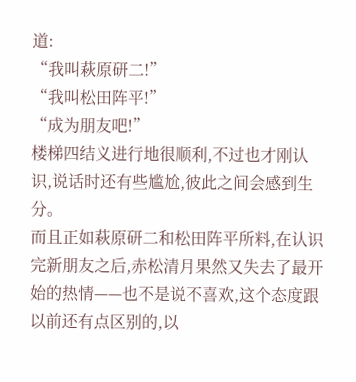道:
“我叫萩原研二!”
“我叫松田阵平!”
“成为朋友吧!”
楼梯四结义进行地很顺利,不过也才刚认识,说话时还有些尴尬,彼此之间会感到生分。
而且正如萩原研二和松田阵平所料,在认识完新朋友之后,赤松清月果然又失去了最开始的热情——也不是说不喜欢,这个态度跟以前还有点区别的,以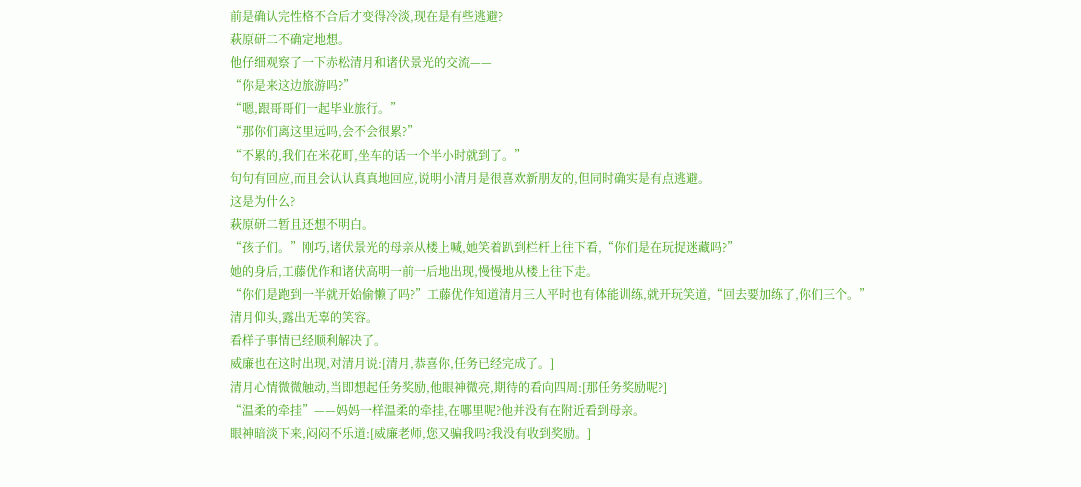前是确认完性格不合后才变得冷淡,现在是有些逃避?
萩原研二不确定地想。
他仔细观察了一下赤松清月和诸伏景光的交流——
“你是来这边旅游吗?”
“嗯,跟哥哥们一起毕业旅行。”
“那你们离这里远吗,会不会很累?”
“不累的,我们在米花町,坐车的话一个半小时就到了。”
句句有回应,而且会认认真真地回应,说明小清月是很喜欢新朋友的,但同时确实是有点逃避。
这是为什么?
萩原研二暂且还想不明白。
“孩子们。”刚巧,诸伏景光的母亲从楼上喊,她笑着趴到栏杆上往下看,“你们是在玩捉迷藏吗?”
她的身后,工藤优作和诸伏高明一前一后地出现,慢慢地从楼上往下走。
“你们是跑到一半就开始偷懒了吗?”工藤优作知道清月三人平时也有体能训练,就开玩笑道,“回去要加练了,你们三个。”
清月仰头,露出无辜的笑容。
看样子事情已经顺利解决了。
威廉也在这时出现,对清月说:[清月,恭喜你,任务已经完成了。]
清月心情微微触动,当即想起任务奖励,他眼神微亮,期待的看向四周:[那任务奖励呢?]
“温柔的牵挂”——妈妈一样温柔的牵挂,在哪里呢?他并没有在附近看到母亲。
眼神暗淡下来,闷闷不乐道:[威廉老师,您又骗我吗?我没有收到奖励。]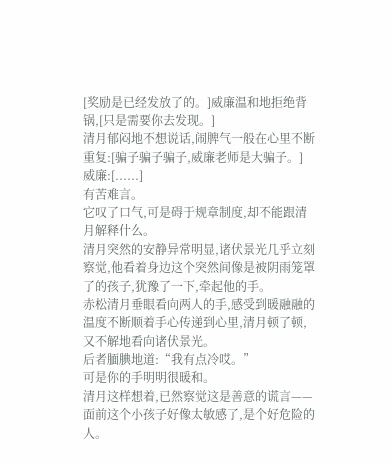[奖励是已经发放了的。]威廉温和地拒绝背锅,[只是需要你去发现。]
清月郁闷地不想说话,闹脾气一般在心里不断重复:[骗子骗子骗子,威廉老师是大骗子。]
威廉:[......]
有苦难言。
它叹了口气,可是碍于规章制度,却不能跟清月解释什么。
清月突然的安静异常明显,诸伏景光几乎立刻察觉,他看着身边这个突然间像是被阴雨笼罩了的孩子,犹豫了一下,牵起他的手。
赤松清月垂眼看向两人的手,感受到暖融融的温度不断顺着手心传递到心里,清月顿了顿,又不解地看向诸伏景光。
后者腼腆地道:“我有点冷哎。”
可是你的手明明很暖和。
清月这样想着,已然察觉这是善意的谎言——面前这个小孩子好像太敏感了,是个好危险的人。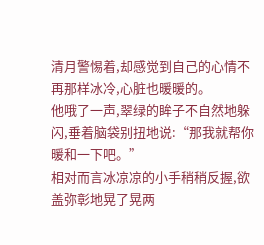清月警惕着,却感觉到自己的心情不再那样冰冷,心脏也暖暖的。
他哦了一声,翠绿的眸子不自然地躲闪,垂着脑袋别扭地说:“那我就帮你暖和一下吧。”
相对而言冰凉凉的小手稍稍反握,欲盖弥彰地晃了晃两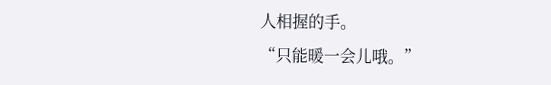人相握的手。
“只能暖一会儿哦。”